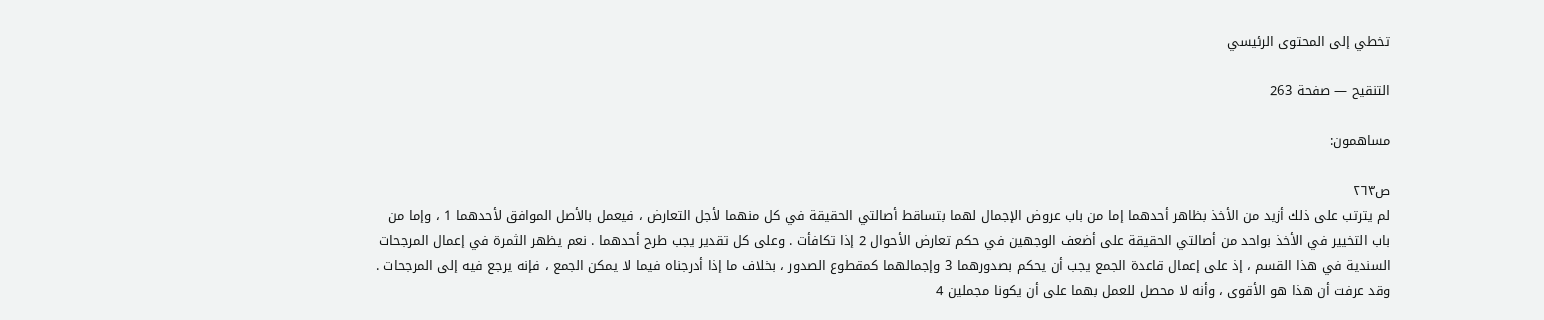تخطي إلى المحتوى الرئيسي

التنقيح — صفحة 263

مساهمون:

ص٢٦٣
لم يترتب على ذلك أزيد من الأخذ بظاهر أحدهما إما من باب عروض الإجمال لهما بتساقط أصالتي الحقيقة في كل منهما لأجل التعارض ، فيعمل بالأصل الموافق لأحدهما 1 ، وإما من باب التخيير في الأخذ بواحد من أصالتي الحقيقة على أضعف الوجهين في حكم تعارض الأحوال 2 إذا تكافأت . وعلى كل تقدير يجب طرح أحدهما . نعم يظهر الثمرة في إعمال المرجحات السندية في هذا القسم ، إذ على إعمال قاعدة الجمع يجب أن يحكم بصدورهما 3 وإجمالهما كمقطوع الصدور ، بخلاف ما إذا أدرجناه فيما لا يمكن الجمع ، فإنه يرجع فيه إلى المرجحات . وقد عرفت أن هذا هو الأقوى ، وأنه لا محصل للعمل بهما على أن يكونا مجملين 4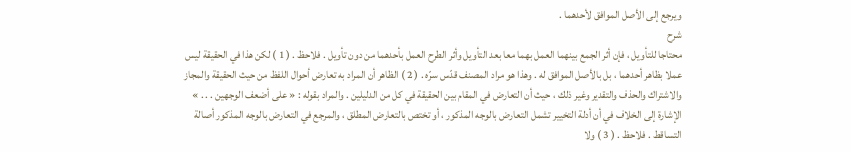ويرجع إلى الأصل الموافق لأحدهما .
شرح
محتاجا للتأويل ، فإن أثر الجمع بينهما العمل بهما معا بعد التأويل وأثر الطرح العمل بأحدهما من دون تأويل . فلاحظ . ( 1 ) لكن هذا في الحقيقة ليس عملا بظاهر أحدهما ، بل بالأصل الموافق له . وهذا هو مراد المصنف قدّس سرّه . ( 2 ) الظاهر أن المراد به تعارض أحوال اللفظ من حيث الحقيقة والمجاز والاشتراك والحذف والتقدير وغير ذلك ، حيث أن التعارض في المقام بين الحقيقة في كل من الدليلين . والمراد بقوله : « على أضعف الوجهين . . . » الإشارة إلى الخلاف في أن أدلة التخيير تشمل التعارض بالوجه المذكور ، أو تختص بالتعارض المطلق ، والمرجع في التعارض بالوجه المذكور أصالة التساقط . فلاحظ . ( 3 ) ولا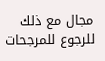مجال مع ذلك للرجوع للمرجحات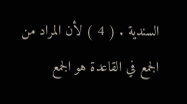السندية . ( 4 ) لأن المراد من الجمع في القاعدة هو الجمع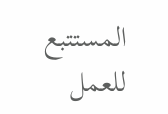المستتبع للعمل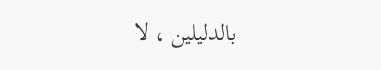بالدليلين ، لا